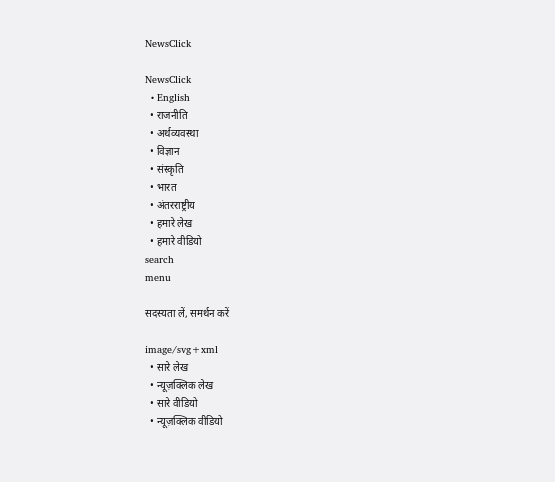NewsClick

NewsClick
  • English
  • राजनीति
  • अर्थव्यवस्था
  • विज्ञान
  • संस्कृति
  • भारत
  • अंतरराष्ट्रीय
  • हमारे लेख
  • हमारे वीडियो
search
menu

सदस्यता लें, समर्थन करें

image/svg+xml
  • सारे लेख
  • न्यूज़क्लिक लेख
  • सारे वीडियो
  • न्यूज़क्लिक वीडियो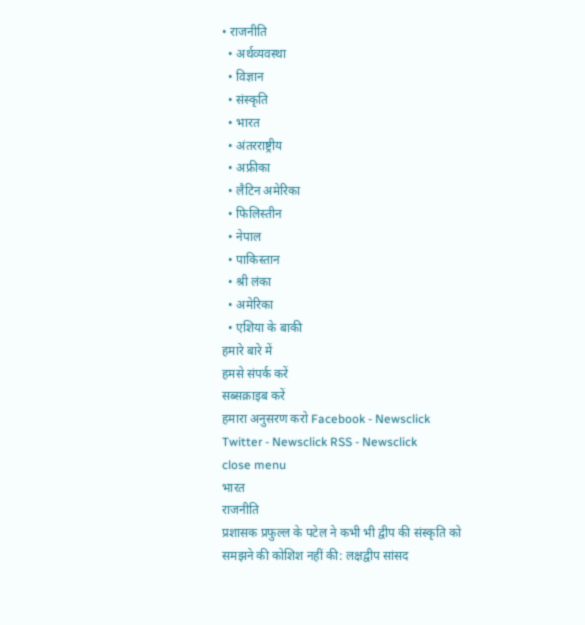• राजनीति
  • अर्थव्यवस्था
  • विज्ञान
  • संस्कृति
  • भारत
  • अंतरराष्ट्रीय
  • अफ्रीका
  • लैटिन अमेरिका
  • फिलिस्तीन
  • नेपाल
  • पाकिस्तान
  • श्री लंका
  • अमेरिका
  • एशिया के बाकी
हमारे बारे में
हमसे संपर्क करें
सब्सक्राइब करें
हमारा अनुसरण करो Facebook - Newsclick Twitter - Newsclick RSS - Newsclick
close menu
भारत
राजनीति
प्रशासक प्रफुल्ल के पटेल ने कभी भी द्वीप की संस्कृति को समझने की कोशिश नहीं की: लक्षद्वीप सांसद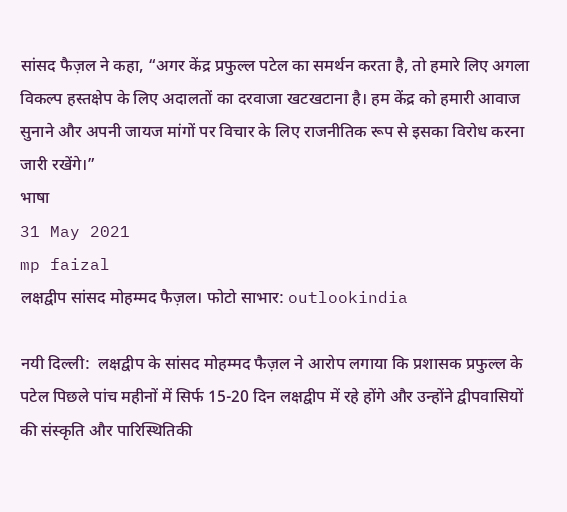सांसद फैज़ल ने कहा, “अगर केंद्र प्रफुल्ल पटेल का समर्थन करता है, तो हमारे लिए अगला विकल्प हस्तक्षेप के लिए अदालतों का दरवाजा खटखटाना है। हम केंद्र को हमारी आवाज सुनाने और अपनी जायज मांगों पर विचार के लिए राजनीतिक रूप से इसका विरोध करना जारी रखेंगे।”
भाषा
31 May 2021
mp faizal
लक्षद्वीप सांसद मोहम्मद फैज़ल। फोटो साभार: outlookindia

नयी दिल्ली:  लक्षद्वीप के सांसद मोहम्मद फैज़ल ने आरोप लगाया कि प्रशासक प्रफुल्ल के पटेल पिछले पांच महीनों में सिर्फ 15-20 दिन लक्षद्वीप में रहे होंगे और उन्होंने द्वीपवासियों की संस्कृति और पारिस्थितिकी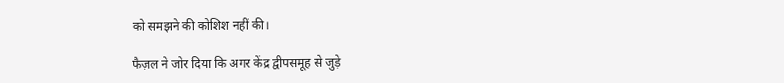को समझने की कोशिश नहीं की।

फैज़ल ने जोर दिया कि अगर केंद्र द्वीपसमूह से जुड़े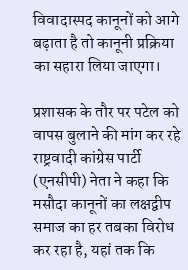विवादास्पद कानूनों को आगे बढ़ाता है तो कानूनी प्रक्रिया का सहारा लिया जाएगा।

प्रशासक के तौर पर पटेल को वापस बुलाने की मांग कर रहे राष्ट्रवादी कांग्रेस पार्टी (एनसीपी) नेता ने कहा कि मसौदा कानूनों का लक्षद्वीप समाज का हर तबका विरोध कर रहा है, यहां तक कि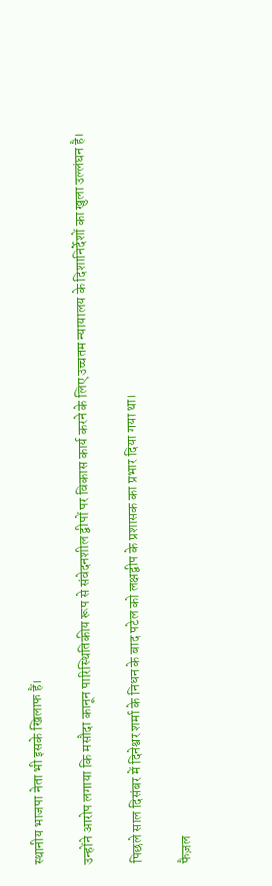स्थानीय भाजपा नेता भी इसके खिलाफ हैं।

उन्होंने आरोप लगाया कि मसौदा कानून पारिस्थितिकीय रूप से संवेदनशील द्वीपों पर विकास कार्य करने के लिए उच्चतम न्यायालय के दिशानिर्देशों का खुला उल्लंघन है।

पिछले साल दिसंबर में दिनेश्वर शर्मा के निधन के बाद पटेल को लक्षद्वीप के प्रशासक का प्रभार दिया गया था।

फैज़ल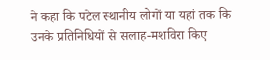ने कहा कि पटेल स्थानीय लोगों या यहां तक कि उनके प्रतिनिधियों से सलाह-मशविरा किए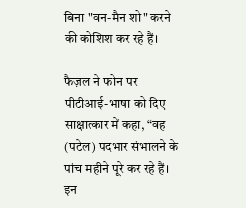बिना "वन-मैन शो" करने की कोशिश कर रहे हैं।

फैज़ल ने फोन पर पीटीआई-भाषा को दिए साक्षात्कार में कहा, “वह (पटेल) पदभार संभालने के पांच महीने पूरे कर रहे हैं। इन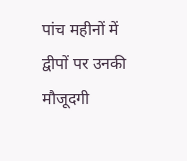पांच महीनों में द्वीपों पर उनकी मौजूदगी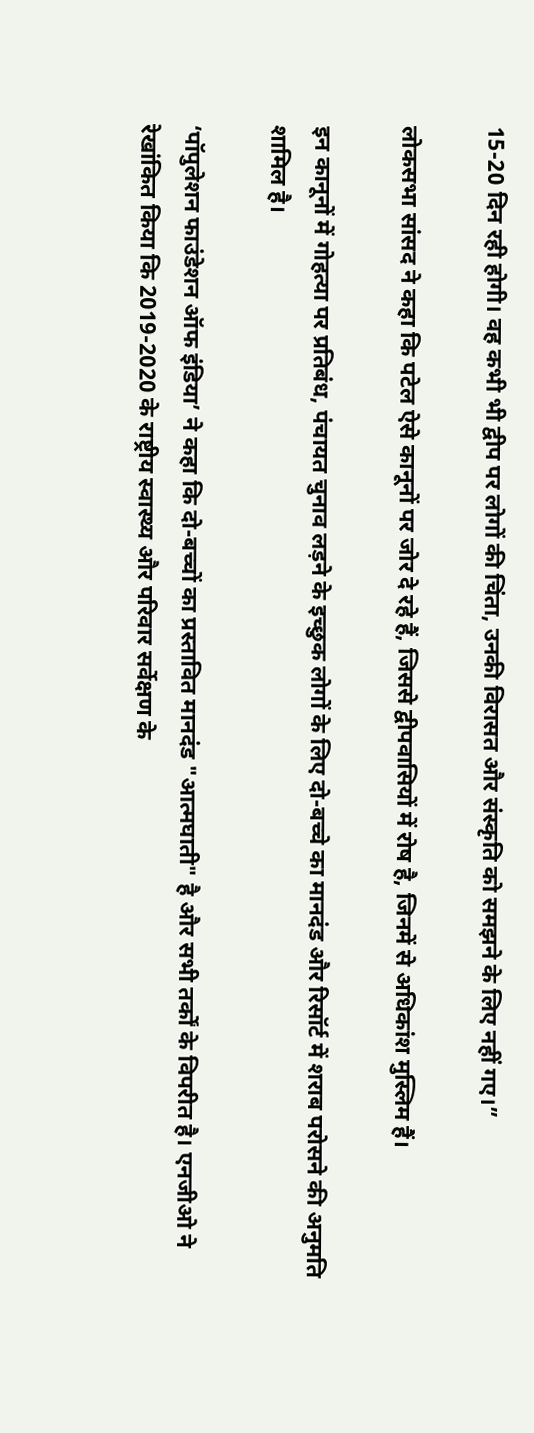15-20 दिन रही होगी। वह कभी भी द्वीप पर लोगों की चिंता, उनकी विरासत और संस्कृति को समझने के लिए नहीं गए।”

लोकसभा सांसद ने कहा कि पटेल ऐसे कानूनों पर जोर दे रहे हैं, जिससे द्वीपवासियों में रोष है, जिनमें से अधिकांश मुस्लिम हैं।

इन कानूनों में गोहत्या पर प्रतिबंध, पंचायत चुनाव लड़ने के इच्छुक लोगों के लिए दो-बच्चे का मानदंड और रिसॉर्ट में शराब परोसने की अनुमति शामिल है।

‘पॉपुलेशन फाउंडेशन ऑफ इंडिया’ ने कहा कि दो-बच्चों का प्रस्तावित मानदंड "आत्मघाती" है और सभी तर्कों के विपरीत है। एनजीओ ने रेखांकित किया कि 2019-2020 के राष्ट्रीय स्वास्थ्य और परिवार सर्वेक्षण के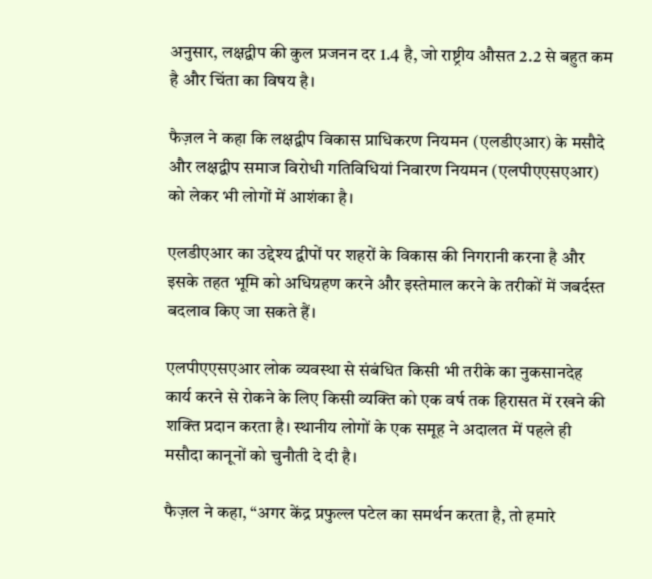अनुसार, लक्षद्वीप की कुल प्रजनन दर 1.4 है, जो राष्ट्रीय औसत 2.2 से बहुत कम है और चिंता का विषय है।

फैज़ल ने कहा कि लक्षद्वीप विकास प्राधिकरण नियमन (एलडीएआर) के मसौदे और लक्षद्वीप समाज विरोधी गतिविधियां निवारण नियमन (एलपीएएसएआर) को लेकर भी लोगों में आशंका है।

एलडीएआर का उद्देश्य द्वीपों पर शहरों के विकास की निगरानी करना है और इसके तहत भूमि को अधिग्रहण करने और इस्तेमाल करने के तरीकों में जबर्दस्त बदलाव किए जा सकते हैं।

एलपीएएसएआर लोक व्यवस्था से संबंधित किसी भी तरीके का नुकसानदेह कार्य करने से रोकने के लिए किसी व्यक्ति को एक वर्ष तक हिरासत में रखने की शक्ति प्रदान करता है। स्थानीय लोगों के एक समूह ने अदालत में पहले ही मसौदा कानूनों को चुनौती दे दी है।

फैज़ल ने कहा, “अगर केंद्र प्रफुल्ल पटेल का समर्थन करता है, तो हमारे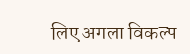लिए अगला विकल्प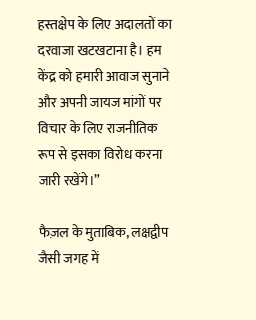हस्तक्षेप के लिए अदालतों का दरवाजा खटखटाना है। हम केंद्र को हमारी आवाज सुनाने और अपनी जायज मांगों पर विचार के लिए राजनीतिक रूप से इसका विरोध करना जारी रखेंगे।”

फैज़ल के मुताबिक, लक्षद्वीप जैसी जगह में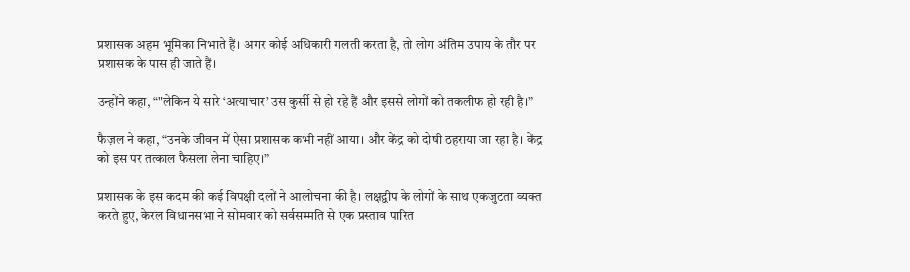प्रशासक अहम भूमिका निभाते हैं। अगर कोई अधिकारी गलती करता है, तो लोग अंतिम उपाय के तौर पर प्रशासक के पास ही जाते हैं।

उन्होंने कहा, “"लेकिन ये सारे ‘अत्याचार’ उस कुर्सी से हो रहे हैं और इससे लोगों को तकलीफ हो रही है।”

फैज़ल ने कहा, “उनके जीवन में ऐसा प्रशासक कभी नहीं आया। और केंद्र को दोषी ठहराया जा रहा है। केंद्र को इस पर तत्काल फैसला लेना चाहिए।”

प्रशासक के इस कदम की कई विपक्षी दलों ने आलोचना की है। लक्षद्वीप के लोगों के साथ एकजुटता व्यक्त करते हुए, केरल विधानसभा ने सोमवार को सर्वसम्मति से एक प्रस्ताव पारित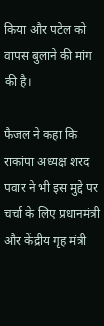किया और पटेल को वापस बुलाने की मांग की है।

फैजल ने कहा कि राकांपा अध्यक्ष शरद पवार ने भी इस मुद्दे पर चर्चा के लिए प्रधानमंत्री और केंद्रीय गृह मंत्री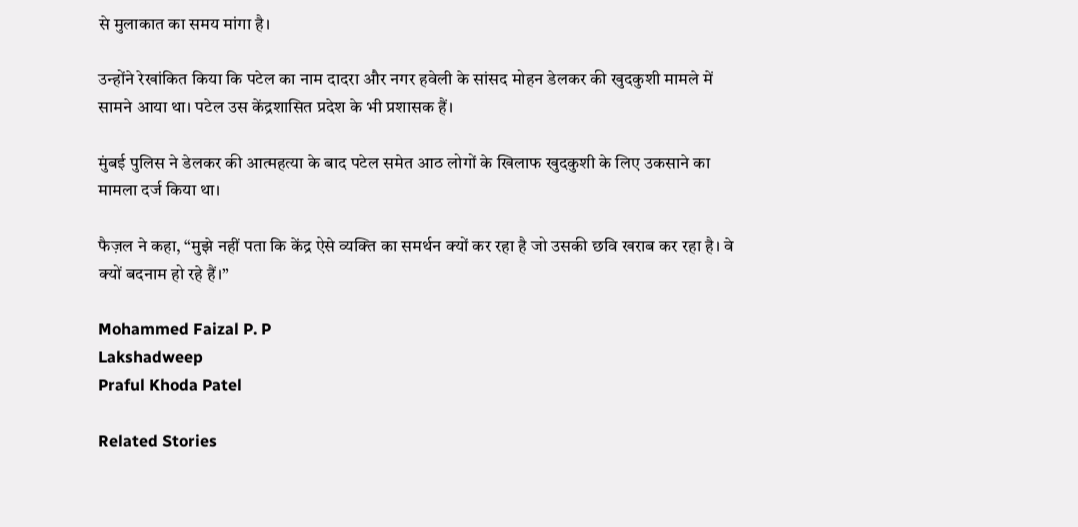से मुलाकात का समय मांगा है।

उन्होंने रेखांकित किया कि पटेल का नाम दादरा और नगर हवेली के सांसद मोहन डेलकर की खुदकुशी मामले में सामने आया था। पटेल उस केंद्रशासित प्रदेश के भी प्रशासक हैं।

मुंबई पुलिस ने डेलकर की आत्महत्या के बाद पटेल समेत आठ लोगों के खिलाफ खुदकुशी के लिए उकसाने का मामला दर्ज किया था।

फैज़ल ने कहा, “मुझे नहीं पता कि केंद्र ऐसे व्यक्ति का समर्थन क्यों कर रहा है जो उसकी छवि खराब कर रहा है। वे क्यों बदनाम हो रहे हैं।”

Mohammed Faizal P. P
Lakshadweep
Praful Khoda Patel

Related Stories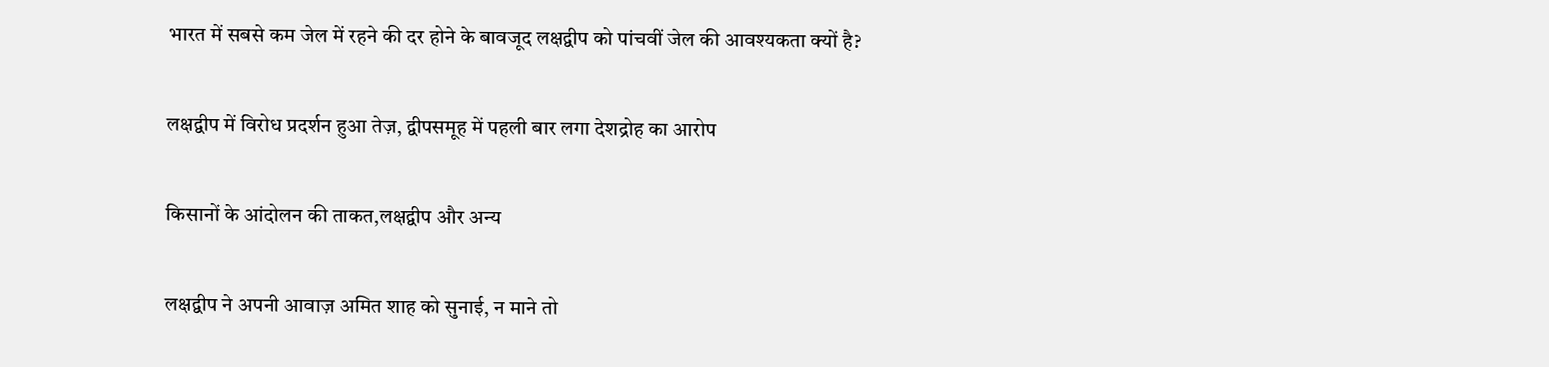भारत में सबसे कम जेल में रहने की दर होने के बावजूद लक्षद्वीप को पांचवीं जेल की आवश्यकता क्यों है?

लक्षद्वीप में विरोध प्रदर्शन हुआ तेज़, द्वीपसमूह में पहली बार लगा देशद्रोह का आरोप

किसानों के आंदोलन की ताकत,लक्षद्वीप और अन्य

लक्षद्वीप ने अपनी आवाज़ अमित शाह को सुनाई, न माने तो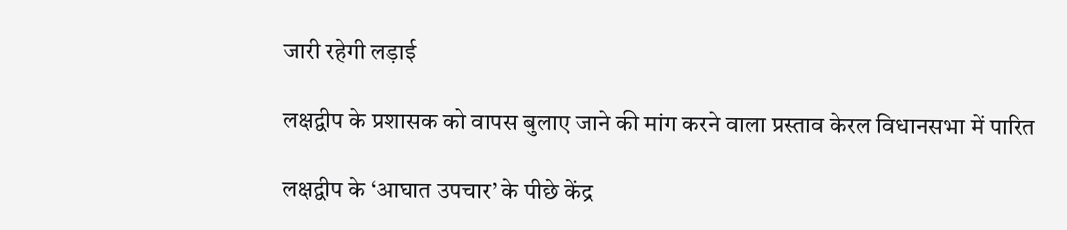जारी रहेगी लड़ाई

लक्षद्वीप के प्रशासक को वापस बुलाए जाने की मांग करने वाला प्रस्ताव केरल विधानसभा में पारित

लक्षद्वीप के ‘आघात उपचार’ के पीछे केंद्र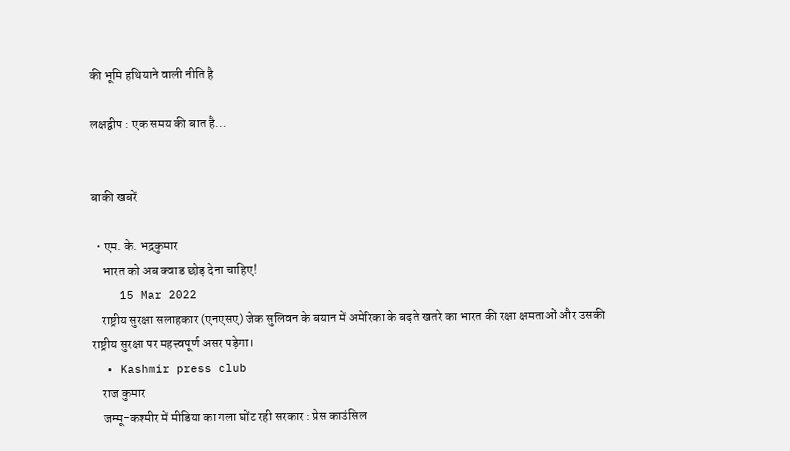की भूमि हथियाने वाली नीति है

लक्षद्वीप : एक समय की बात है...


बाकी खबरें

  • एम. के. भद्रकुमार
    भारत को अब क्वाड छोड़ देना चाहिए!
    15 Mar 2022
    राष्ट्रीय सुरक्षा सलाहकार (एनएसए) जेक सुलिवन के बयान में अमेरिका के बढ़ते खतरे का भारत की रक्षा क्षमताओं और उसकी राष्ट्रीय सुरक्षा पर महत्त्वपूर्ण असर पड़ेगा।
  • Kashmir press club
    राज कुमार
    जम्मू-कश्मीर में मीडिया का गला घोंट रही सरकार : प्रेस काउंसिल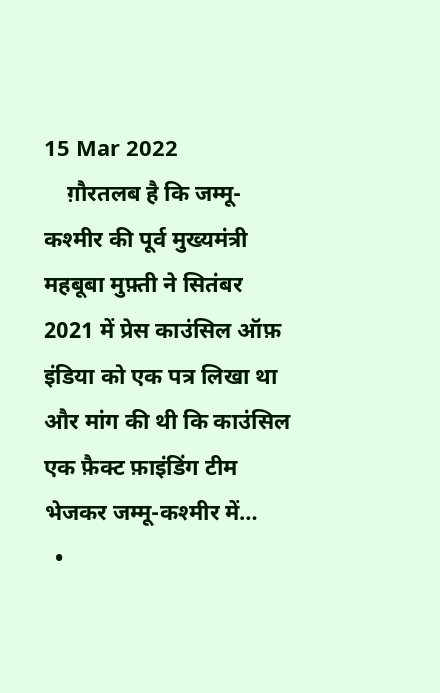15 Mar 2022
    ग़ौरतलब है कि जम्मू-कश्मीर की पूर्व मुख्यमंत्री महबूबा मुफ़्ती ने सितंबर 2021 में प्रेस काउंसिल ऑफ़ इंडिया को एक पत्र लिखा था और मांग की थी कि काउंसिल एक फ़ैक्ट फ़ाइंडिंग टीम भेजकर जम्मू-कश्मीर में…
  •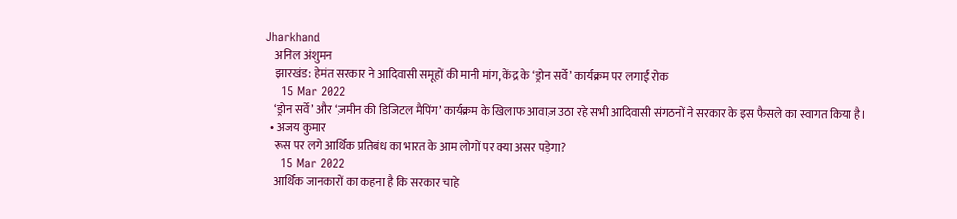Jharkhand
    अनिल अंशुमन
    झारखंड: हेमंत सरकार ने आदिवासी समूहों की मानी मांग, केंद्र के ‘ड्रोन सर्वे’ कार्यक्रम पर लगाईं रोक
    15 Mar 2022
    ‘ड्रोन सर्वे’ और ‘ज़मीन की डिजिटल मैपिंग’ कार्यक्रम के खिलाफ आवाज़ उठा रहे सभी आदिवासी संगठनों ने सरकार के इस फैसले का स्वागत किया है।
  • अजय कुमार
    रूस पर लगे आर्थिक प्रतिबंध का भारत के आम लोगों पर क्या असर पड़ेगा?
    15 Mar 2022
    आर्थिक जानकारों का कहना है कि सरकार चाहे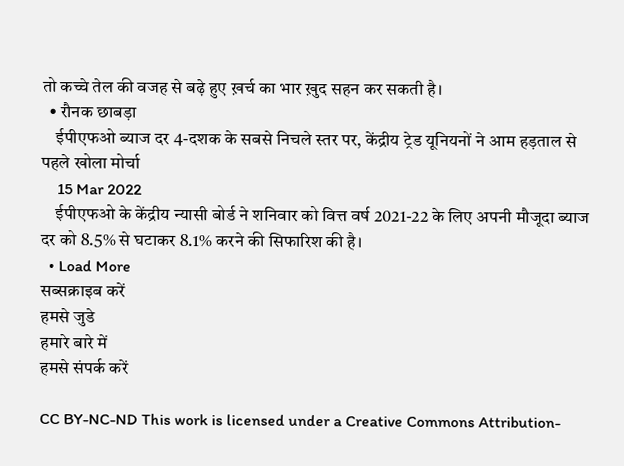तो कच्चे तेल की वजह से बढ़े हुए ख़र्च का भार ख़ुद सहन कर सकती है।
  • रौनक छाबड़ा
    ईपीएफओ ब्याज दर 4-दशक के सबसे निचले स्तर पर, केंद्रीय ट्रेड यूनियनों ने आम हड़ताल से पहले खोला मोर्चा
    15 Mar 2022
    ईपीएफओ के केंद्रीय न्यासी बोर्ड ने शनिवार को वित्त वर्ष 2021-22 के लिए अपनी मौजूदा ब्याज दर को 8.5% से घटाकर 8.1% करने की सिफारिश की है।
  • Load More
सब्सक्राइब करें
हमसे जुडे
हमारे बारे में
हमसे संपर्क करें

CC BY-NC-ND This work is licensed under a Creative Commons Attribution-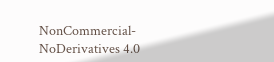NonCommercial-NoDerivatives 4.0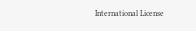International License